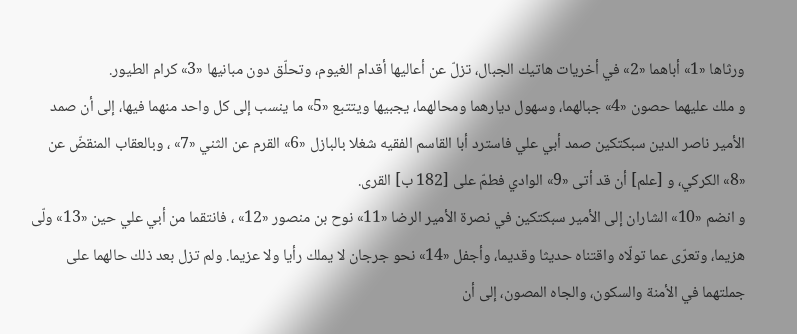ورثاها «1» أباهما «2» في أخريات هاتيك الجبال، تزلّ عن أعاليها أقدام الغيوم، وتحلّق دون مبانيها «3» كرام الطيور.
و ملك عليهما حصون «4» جبالهما، وسهول ديارهما ومحالهما، يجبيها ويتتبع «5» ما ينسب إلى كل واحد منهما فيها، إلى أن صمد الأمير ناصر الدين سبكتكين صمد أبي علي فاسترد أبا القاسم الفقيه شغلا بالبازل «6» القرم عن الثني «7» ، وبالعقاب المنقضّ عن «8» الكركي، و [علم] أن قد أتى «9» الوادي فطمّ على [182 ب] القرى.
و انضم «10» الشاران إلى الأمير سبكتكين في نصرة الأمير الرضا «11» نوح بن منصور «12» ، فانتقما من أبي علي حين «13» ولّى هزيما، وتعرّى عما تولّاه واقتناه حديثا وقديما، وأجفل «14» نحو جرجان لا يملك رأيا ولا عزيما. ولم تزل بعد ذلك حالهما على جملتهما في الأمنة والسكون، والجاه المصون، إلى أن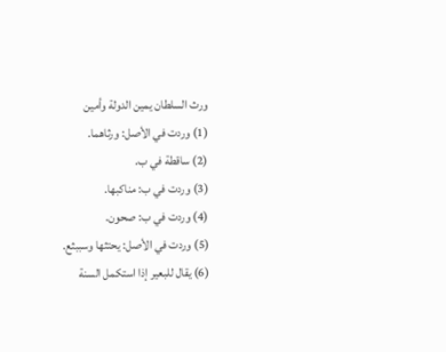ورث السلطان يمين الدولة وأمين
(1) وردت في الأصل: ورثاهما.
(2) ساقطة في ب.
(3) وردت في ب: مناكبها.
(4) وردت في ب: صحون.
(5) وردت في الأصل: يحتثها وسببثع.
(6) يقال للبعير إذا استكمل السنة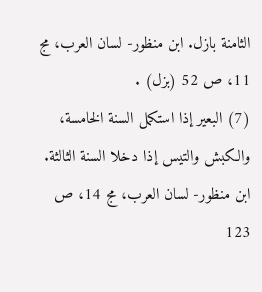الثامنة بازل. ابن منظور- لسان العرب، مج 11، ص 52 (بزل) .
(7) البعير إذا استكمل السنة الخامسة، والكبش والتيس إذا دخلا السنة الثالثة. ابن منظور- لسان العرب، مج 14، ص 123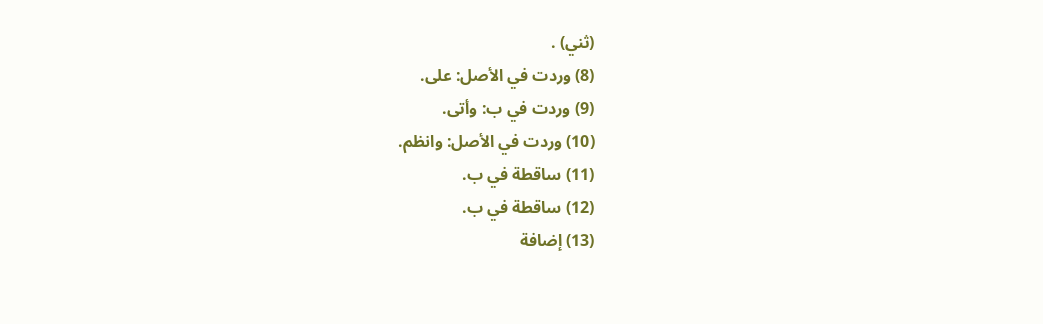(ثني) .
(8) وردت في الأصل: على.
(9) وردت في ب: وأتى.
(10) وردت في الأصل: وانظم.
(11) ساقطة في ب.
(12) ساقطة في ب.
(13) إضافة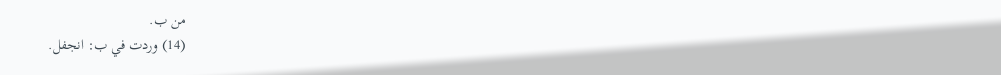من ب.
(14) وردت في ب: انجفل.